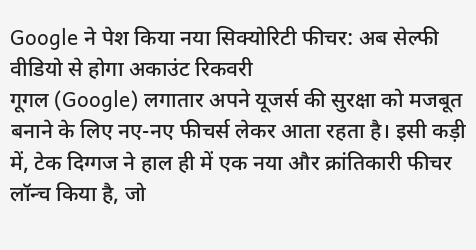Google ने पेश किया नया सिक्योरिटी फीचर: अब सेल्फी वीडियो से होगा अकाउंट रिकवरी
गूगल (Google) लगातार अपने यूजर्स की सुरक्षा को मजबूत बनाने के लिए नए-नए फीचर्स लेकर आता रहता है। इसी कड़ी में, टेक दिग्गज ने हाल ही में एक नया और क्रांतिकारी फीचर लॉन्च किया है, जो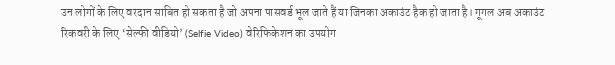उन लोगों के लिए वरदान साबित हो सकता है जो अपना पासवर्ड भूल जाते हैं या जिनका अकाउंट हैक हो जाता है। गूगल अब अकाउंट रिकवरी के लिए ‘सेल्फी वीडियो’ (Selfie Video) वेरिफिकेशन का उपयोग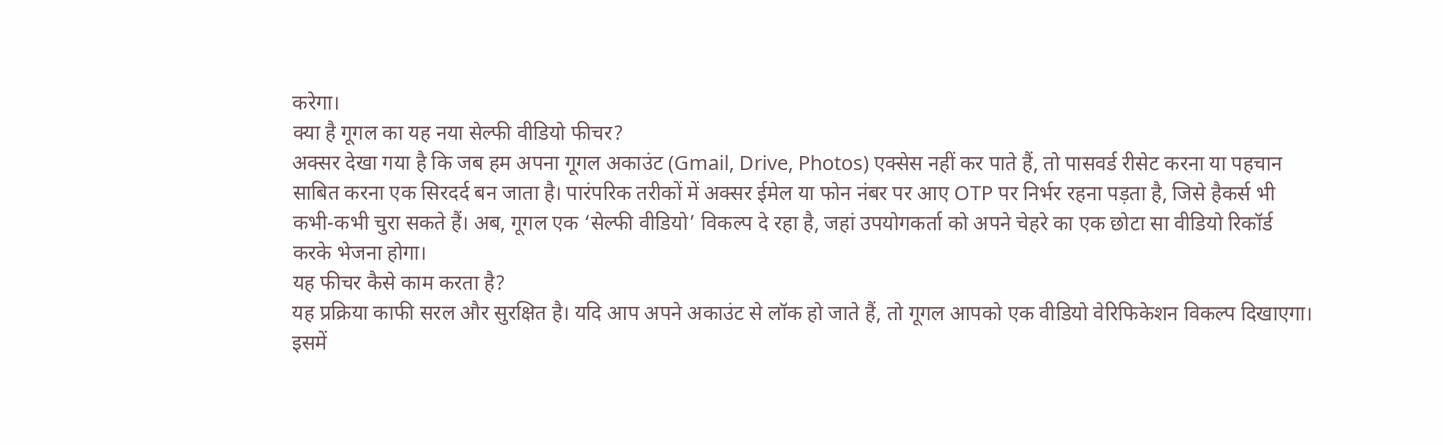करेगा।
क्या है गूगल का यह नया सेल्फी वीडियो फीचर?
अक्सर देखा गया है कि जब हम अपना गूगल अकाउंट (Gmail, Drive, Photos) एक्सेस नहीं कर पाते हैं, तो पासवर्ड रीसेट करना या पहचान साबित करना एक सिरदर्द बन जाता है। पारंपरिक तरीकों में अक्सर ईमेल या फोन नंबर पर आए OTP पर निर्भर रहना पड़ता है, जिसे हैकर्स भी कभी-कभी चुरा सकते हैं। अब, गूगल एक ‘सेल्फी वीडियो’ विकल्प दे रहा है, जहां उपयोगकर्ता को अपने चेहरे का एक छोटा सा वीडियो रिकॉर्ड करके भेजना होगा।
यह फीचर कैसे काम करता है?
यह प्रक्रिया काफी सरल और सुरक्षित है। यदि आप अपने अकाउंट से लॉक हो जाते हैं, तो गूगल आपको एक वीडियो वेरिफिकेशन विकल्प दिखाएगा। इसमें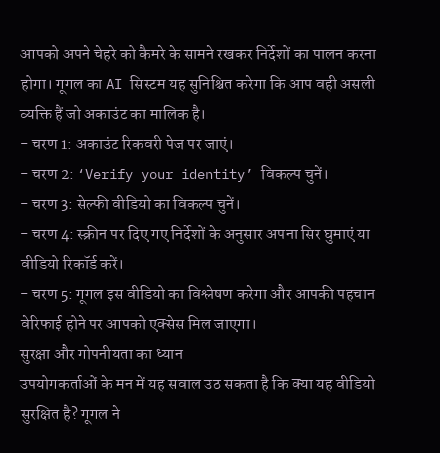आपको अपने चेहरे को कैमरे के सामने रखकर निर्देशों का पालन करना होगा। गूगल का AI सिस्टम यह सुनिश्चित करेगा कि आप वही असली व्यक्ति हैं जो अकाउंट का मालिक है।
- चरण 1: अकाउंट रिकवरी पेज पर जाएं।
- चरण 2: ‘Verify your identity’ विकल्प चुनें।
- चरण 3: सेल्फी वीडियो का विकल्प चुनें।
- चरण 4: स्क्रीन पर दिए गए निर्देशों के अनुसार अपना सिर घुमाएं या वीडियो रिकॉर्ड करें।
- चरण 5: गूगल इस वीडियो का विश्लेषण करेगा और आपकी पहचान वेरिफाई होने पर आपको एक्सेस मिल जाएगा।
सुरक्षा और गोपनीयता का ध्यान
उपयोगकर्ताओं के मन में यह सवाल उठ सकता है कि क्या यह वीडियो सुरक्षित है? गूगल ने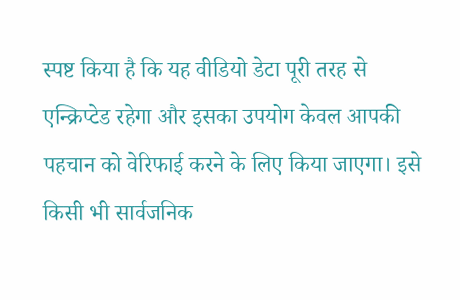स्पष्ट किया है कि यह वीडियो डेटा पूरी तरह से एन्क्रिप्टेड रहेगा और इसका उपयोग केवल आपकी पहचान को वेरिफाई करने के लिए किया जाएगा। इसे किसी भी सार्वजनिक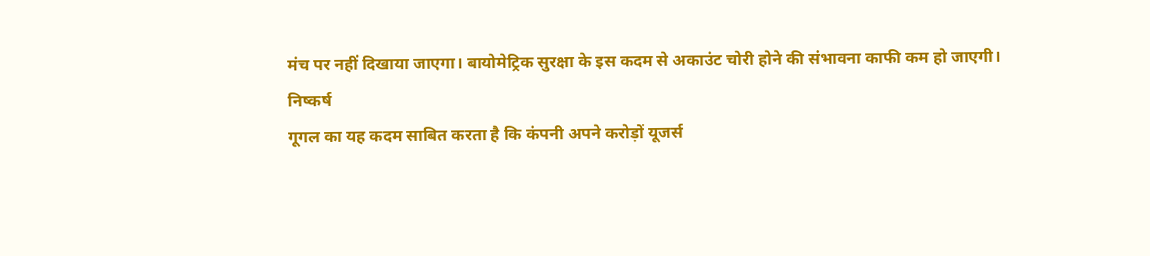मंच पर नहीं दिखाया जाएगा। बायोमेट्रिक सुरक्षा के इस कदम से अकाउंट चोरी होने की संभावना काफी कम हो जाएगी।
निष्कर्ष
गूगल का यह कदम साबित करता है कि कंपनी अपने करोड़ों यूजर्स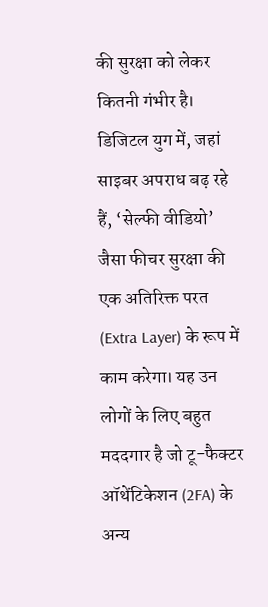की सुरक्षा को लेकर कितनी गंभीर है। डिजिटल युग में, जहां साइबर अपराध बढ़ रहे हैं, ‘सेल्फी वीडियो’ जैसा फीचर सुरक्षा की एक अतिरिक्त परत (Extra Layer) के रूप में काम करेगा। यह उन लोगों के लिए बहुत मददगार है जो टू-फैक्टर ऑथेंटिकेशन (2FA) के अन्य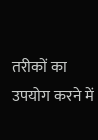तरीकों का उपयोग करने में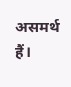असमर्थ हैं।